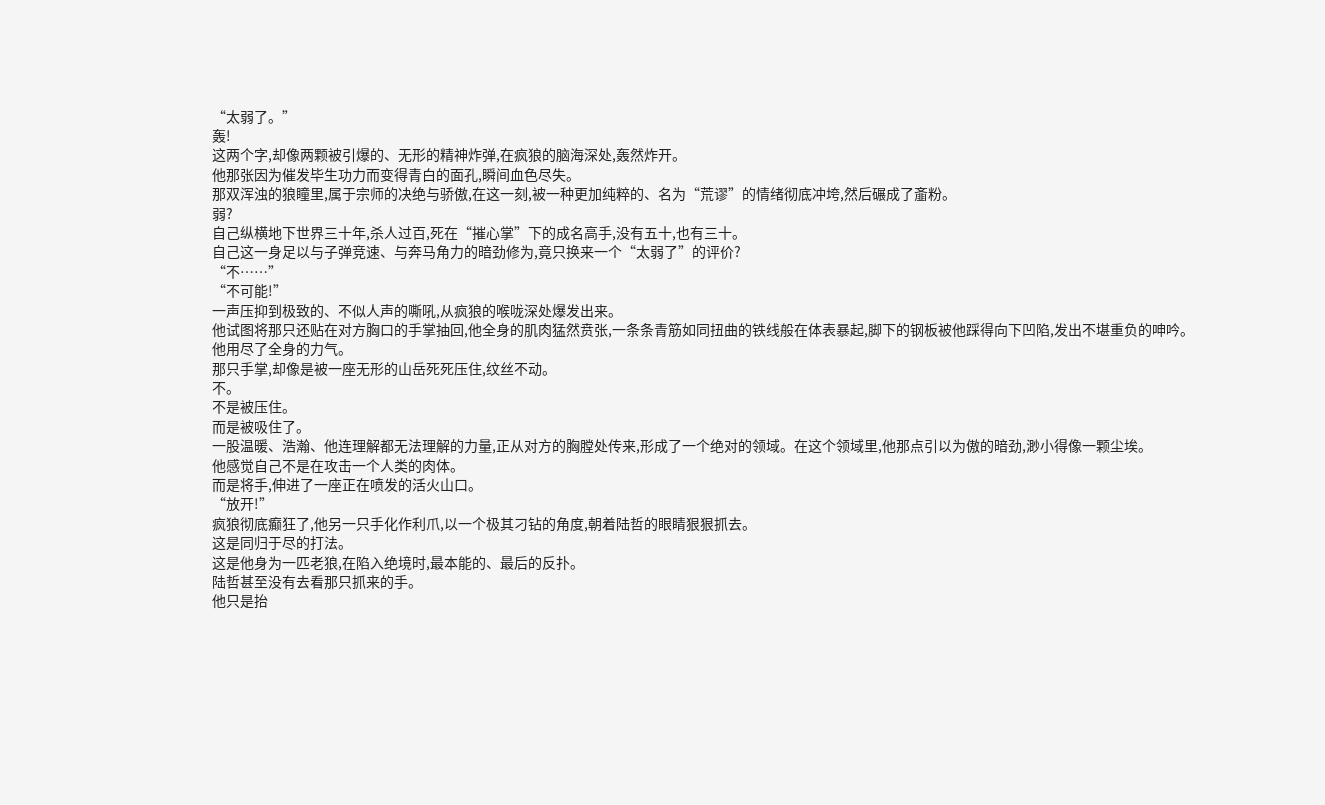“太弱了。”
轰!
这两个字,却像两颗被引爆的、无形的精神炸弹,在疯狼的脑海深处,轰然炸开。
他那张因为催发毕生功力而变得青白的面孔,瞬间血色尽失。
那双浑浊的狼瞳里,属于宗师的决绝与骄傲,在这一刻,被一种更加纯粹的、名为“荒谬”的情绪彻底冲垮,然后碾成了齑粉。
弱?
自己纵横地下世界三十年,杀人过百,死在“摧心掌”下的成名高手,没有五十,也有三十。
自己这一身足以与子弹竞速、与奔马角力的暗劲修为,竟只换来一个“太弱了”的评价?
“不……”
“不可能!”
一声压抑到极致的、不似人声的嘶吼,从疯狼的喉咙深处爆发出来。
他试图将那只还贴在对方胸口的手掌抽回,他全身的肌肉猛然贲张,一条条青筋如同扭曲的铁线般在体表暴起,脚下的钢板被他踩得向下凹陷,发出不堪重负的呻吟。
他用尽了全身的力气。
那只手掌,却像是被一座无形的山岳死死压住,纹丝不动。
不。
不是被压住。
而是被吸住了。
一股温暖、浩瀚、他连理解都无法理解的力量,正从对方的胸膛处传来,形成了一个绝对的领域。在这个领域里,他那点引以为傲的暗劲,渺小得像一颗尘埃。
他感觉自己不是在攻击一个人类的肉体。
而是将手,伸进了一座正在喷发的活火山口。
“放开!”
疯狼彻底癫狂了,他另一只手化作利爪,以一个极其刁钻的角度,朝着陆哲的眼睛狠狠抓去。
这是同归于尽的打法。
这是他身为一匹老狼,在陷入绝境时,最本能的、最后的反扑。
陆哲甚至没有去看那只抓来的手。
他只是抬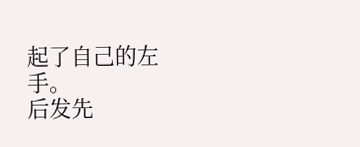起了自己的左手。
后发先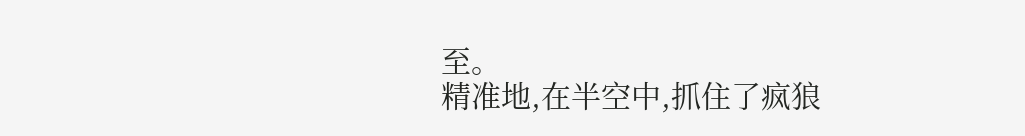至。
精准地,在半空中,抓住了疯狼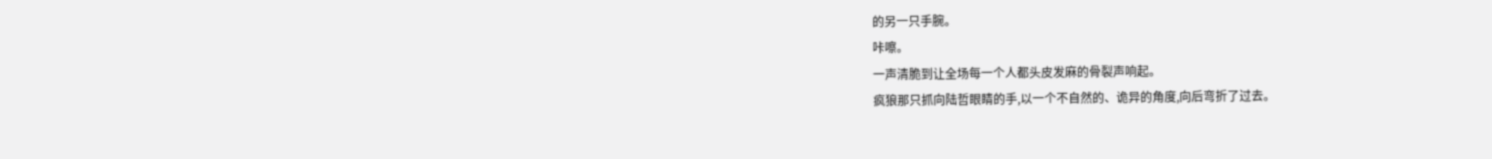的另一只手腕。
咔嚓。
一声清脆到让全场每一个人都头皮发麻的骨裂声响起。
疯狼那只抓向陆哲眼睛的手,以一个不自然的、诡异的角度,向后弯折了过去。